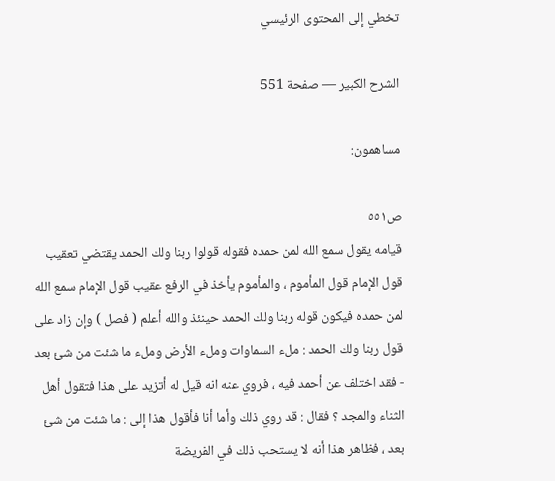تخطي إلى المحتوى الرئيسي

الشرح الكبير — صفحة 551

مساهمون:

ص٥٥١
قيامه يقول سمع الله لمن حمده فقوله قولوا ربنا ولك الحمد يقتضي تعقيب قول الإمام قول المأموم ، والمأموم يأخذ في الرفع عقيب قول الإمام سمع الله لمن حمده فيكون قوله ربنا ولك الحمد حينئذ والله أعلم ( فصل ) وإن زاد على قول ربنا ولك الحمد : ملء السماوات وملء الأرض وملء ما شئت من شئ بعد - فقد اختلف عن أحمد فيه ، فروي عنه انه قيل له أتزيد على هذا فتقول أهل الثناء والمجد ؟ فقال : قد روي ذلك وأما أنا فأقول هذا إلى : ما شئت من شئ بعد ، فظاهر هذا أنه لا يستحب ذلك في الفريضة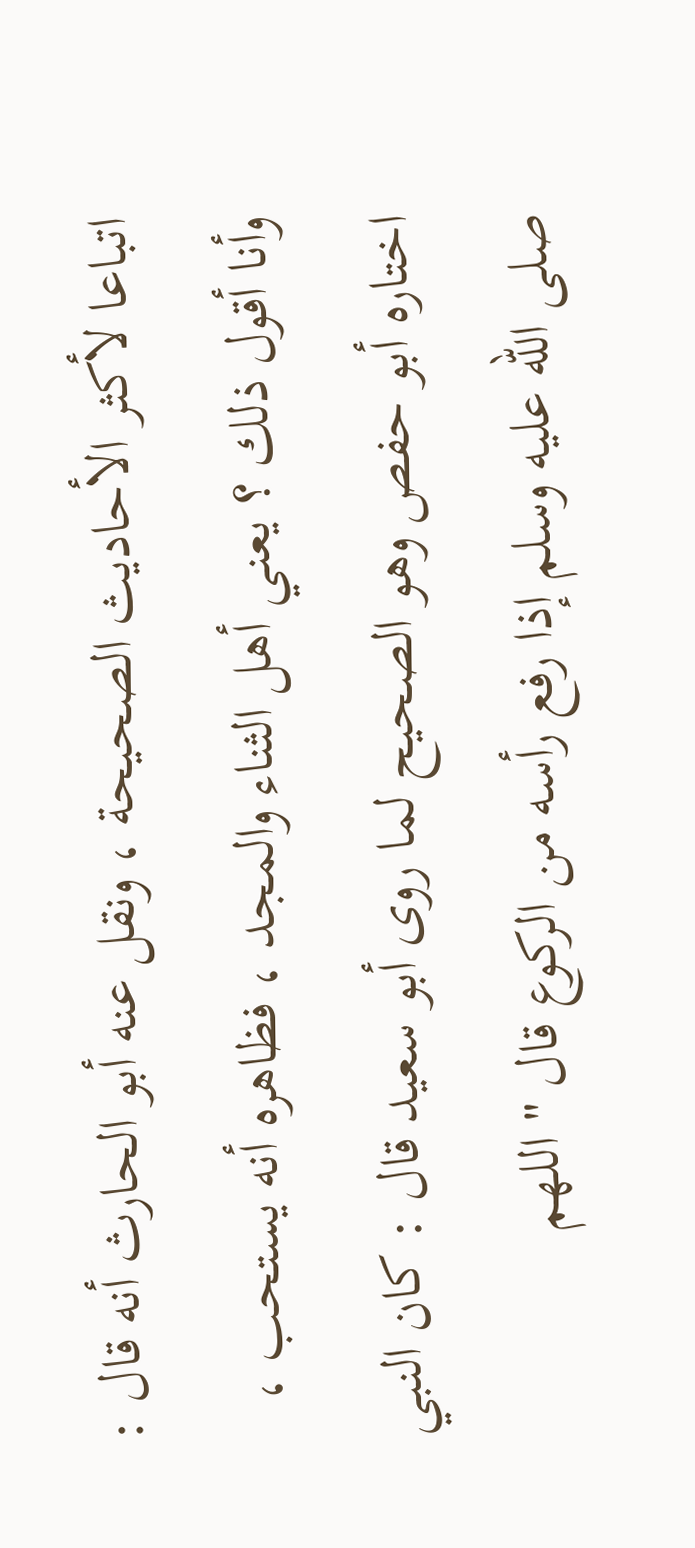اتباعا لأكثر الأحاديث الصحيحة ، ونقل عنه أبو الحارث أنه قال : وأنا أقول ذلك ؟ يعني أهل الثناء والمجد ، فظاهره أنه يستحب ، اختاره أبو حفص وهو الصحيح لما روى أبو سعيد قال : كان النبي صلى الله عليه وسلم إذا رفع رأسه من الركوع قال " اللهم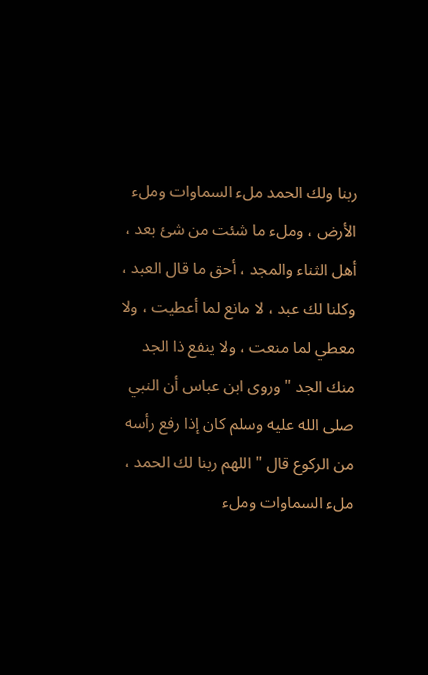ربنا ولك الحمد ملء السماوات وملء الأرض ، وملء ما شئت من شئ بعد ، أهل الثناء والمجد ، أحق ما قال العبد ، وكلنا لك عبد ، لا مانع لما أعطيت ، ولا معطي لما منعت ، ولا ينفع ذا الجد منك الجد " وروى ابن عباس أن النبي صلى الله عليه وسلم كان إذا رفع رأسه من الركوع قال " اللهم ربنا لك الحمد ، ملء السماوات وملء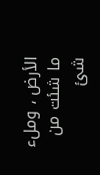الأرض ، وملء ما شئت من شئ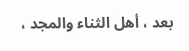بعد ، أهل الثناء والمجد ،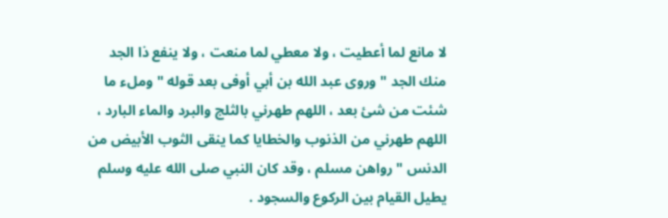لا مانع لما أعطيت ، ولا معطي لما منعت ، ولا ينفع ذا الجد منك الجد " وروى عبد الله بن أبي أوفى بعد قوله " وملء ما شئت من شئ بعد ، اللهم طهرني بالثلج والبرد والماء البارد ، اللهم طهرني من الذنوب والخطايا كما ينقى الثوب الأبيض من الدنس " رواهن مسلم ، وقد كان النبي صلى الله عليه وسلم يطيل القيام بين الركوع والسجود .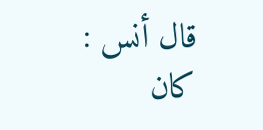قال أنس : كان